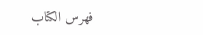فهرس الكتاب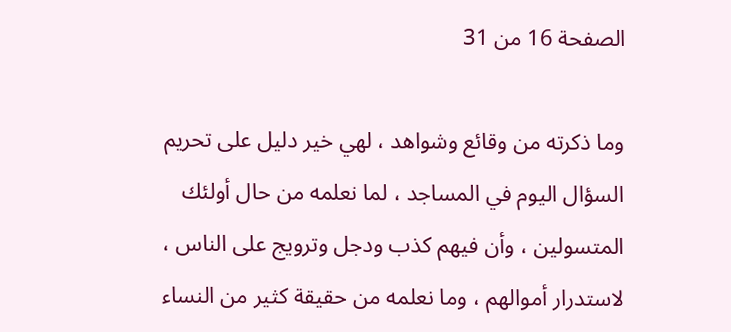الصفحة 16 من 31

وما ذكرته من وقائع وشواهد ، لهي خير دليل على تحريم السؤال اليوم في المساجد ، لما نعلمه من حال أولئك المتسولين ، وأن فيهم كذب ودجل وترويج على الناس ، لاستدرار أموالهم ، وما نعلمه من حقيقة كثير من النساء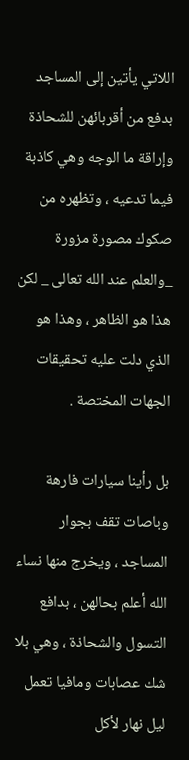اللاتي يأتين إلى المساجد بدفع من أقربائهن للشحاذة وإراقة ما الوجه وهي كاذبة فيما تدعيه ، وتظهره من صكوك مصورة مزورة _والعلم عند الله تعالى _ لكن هذا هو الظاهر ، وهذا هو الذي دلت عليه تحقيقات الجهات المختصة .

بل رأينا سيارات فارهة وباصات تقف بجوار المساجد ، ويخرج منها نساء الله أعلم بحالهن ، بدافع التسول والشحاذة ، وهي بلا شك عصابات ومافيا تعمل ليل نهار لأكل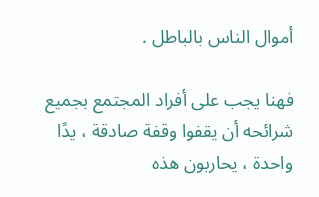أموال الناس بالباطل .

فهنا يجب على أفراد المجتمع بجميع شرائحه أن يقفوا وقفة صادقة ، يدًا واحدة ، يحاربون هذه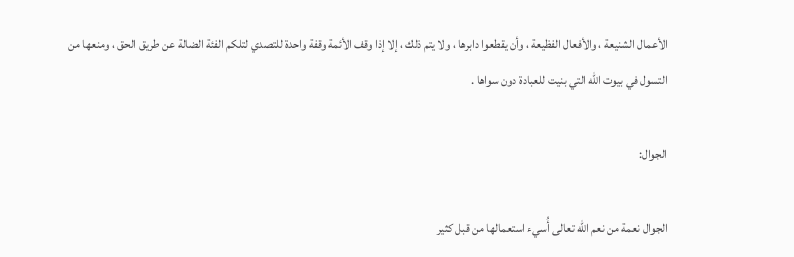الأعمال الشنيعة ، والأفعال الفظيعة ، وأن يقطعوا دابرها ، ولا يتم ذلك ، إلا إذا وقف الأئمة وقفة واحدة للتصدي لتلكم الفئة الضالة عن طريق الحق ، ومنعها من التسول في بيوت الله التي بنيت للعبادة دون سواها .

الجوال:

الجوال نعمة من نعم الله تعالى أُسيء استعمالها من قبل كثير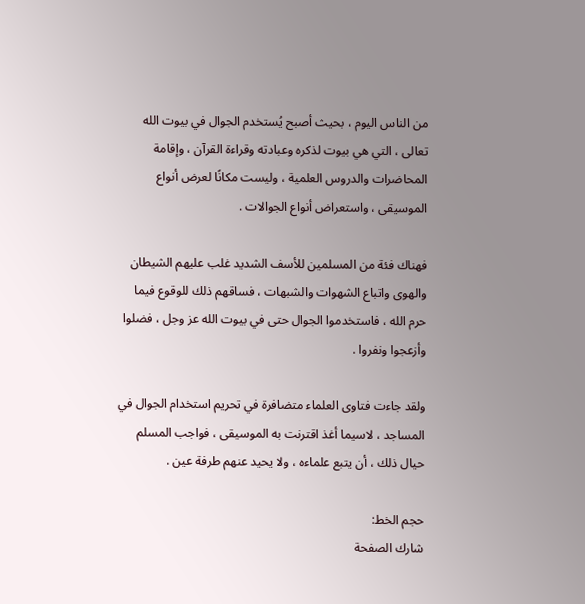من الناس اليوم ، بحيث أصبح يُستخدم الجوال في بيوت الله تعالى ، التي هي بيوت لذكره وعبادته وقراءة القرآن ، وإقامة المحاضرات والدروس العلمية ، وليست مكانًا لعرض أنواع الموسيقى ، واستعراض أنواع الجوالات .

فهناك فئة من المسلمين للأسف الشديد غلب عليهم الشيطان والهوى واتباع الشهوات والشبهات ، فساقهم ذلك للوقوع فيما حرم الله ، فاستخدموا الجوال حتى في بيوت الله عز وجل ، فضلوا وأزعجوا ونفروا .

ولقد جاءت فتاوى العلماء متضافرة في تحريم استخدام الجوال في المساجد ، لاسيما أغذ اقترنت به الموسيقى ، فواجب المسلم حيال ذلك ، أن يتبع علماءه ، ولا يحيد عنهم طرفة عين .

حجم الخط:
شارك الصفحة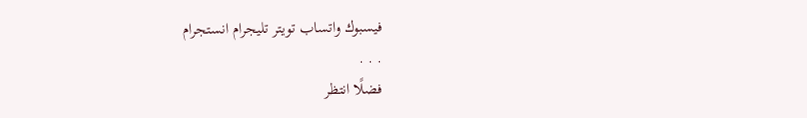فيسبوك واتساب تويتر تليجرام انستجرام
. . .
فضلًا انتظر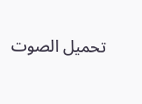تحميل الصوت